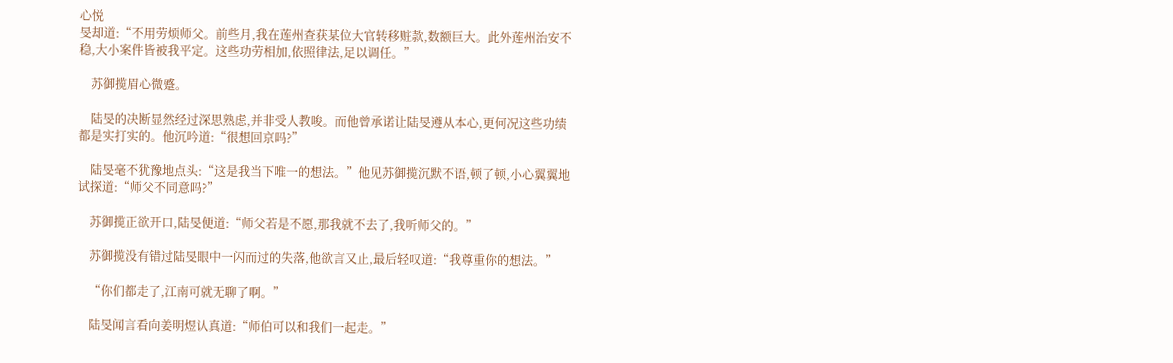心悦
旻却道:“不用劳烦师父。前些月,我在莲州查获某位大官转移赃款,数额巨大。此外莲州治安不稳,大小案件皆被我平定。这些功劳相加,依照律法,足以调任。”

    苏御揽眉心微蹙。

    陆旻的决断显然经过深思熟虑,并非受人教唆。而他曾承诺让陆旻遵从本心,更何况这些功绩都是实打实的。他沉吟道:“很想回京吗?”

    陆旻毫不犹豫地点头:“这是我当下唯一的想法。”他见苏御揽沉默不语,顿了顿,小心翼翼地试探道:“师父不同意吗?”

    苏御揽正欲开口,陆旻便道:“师父若是不愿,那我就不去了,我听师父的。”

    苏御揽没有错过陆旻眼中一闪而过的失落,他欲言又止,最后轻叹道:“我尊重你的想法。”

    “你们都走了,江南可就无聊了啊。”

    陆旻闻言看向姜明煜认真道:“师伯可以和我们一起走。”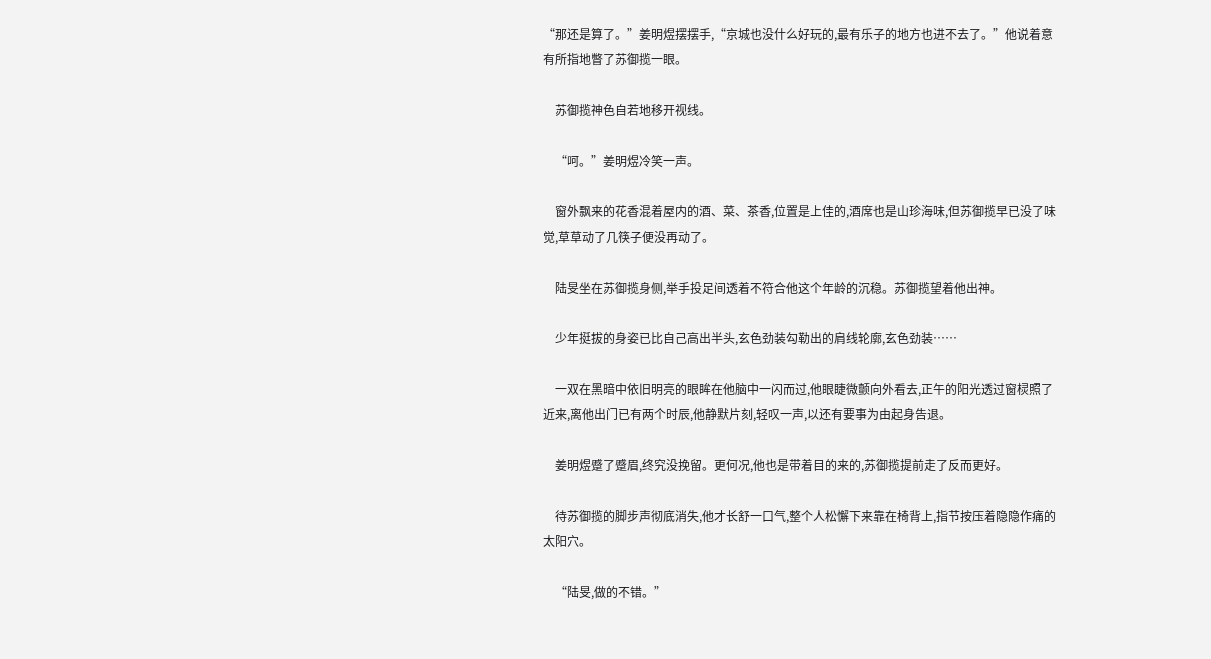“那还是算了。”姜明煜摆摆手,“京城也没什么好玩的,最有乐子的地方也进不去了。”他说着意有所指地瞥了苏御揽一眼。

    苏御揽神色自若地移开视线。

    “呵。”姜明煜冷笑一声。

    窗外飘来的花香混着屋内的酒、菜、茶香,位置是上佳的,酒席也是山珍海味,但苏御揽早已没了味觉,草草动了几筷子便没再动了。

    陆旻坐在苏御揽身侧,举手投足间透着不符合他这个年龄的沉稳。苏御揽望着他出神。

    少年挺拔的身姿已比自己高出半头,玄色劲装勾勒出的肩线轮廓,玄色劲装……

    一双在黑暗中依旧明亮的眼眸在他脑中一闪而过,他眼睫微颤向外看去,正午的阳光透过窗棂照了近来,离他出门已有两个时辰,他静默片刻,轻叹一声,以还有要事为由起身告退。

    姜明煜蹙了蹙眉,终究没挽留。更何况,他也是带着目的来的,苏御揽提前走了反而更好。

    待苏御揽的脚步声彻底消失,他才长舒一口气,整个人松懈下来靠在椅背上,指节按压着隐隐作痛的太阳穴。

    “陆旻,做的不错。”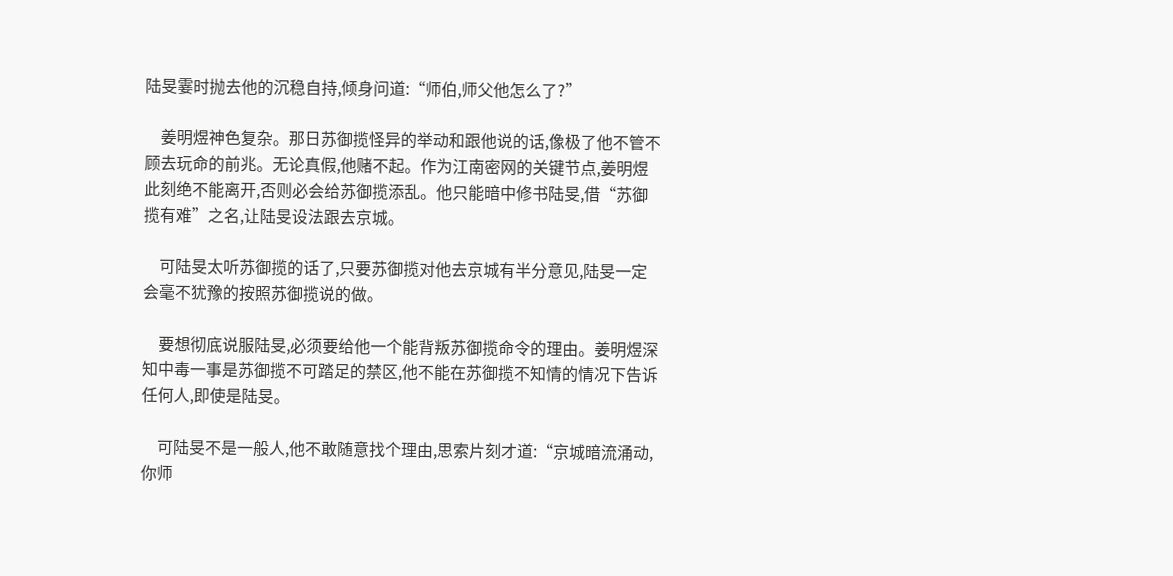陆旻霎时抛去他的沉稳自持,倾身问道:“师伯,师父他怎么了?”

    姜明煜神色复杂。那日苏御揽怪异的举动和跟他说的话,像极了他不管不顾去玩命的前兆。无论真假,他赌不起。作为江南密网的关键节点,姜明煜此刻绝不能离开,否则必会给苏御揽添乱。他只能暗中修书陆旻,借“苏御揽有难”之名,让陆旻设法跟去京城。

    可陆旻太听苏御揽的话了,只要苏御揽对他去京城有半分意见,陆旻一定会毫不犹豫的按照苏御揽说的做。

    要想彻底说服陆旻,必须要给他一个能背叛苏御揽命令的理由。姜明煜深知中毒一事是苏御揽不可踏足的禁区,他不能在苏御揽不知情的情况下告诉任何人,即使是陆旻。

    可陆旻不是一般人,他不敢随意找个理由,思索片刻才道:“京城暗流涌动,你师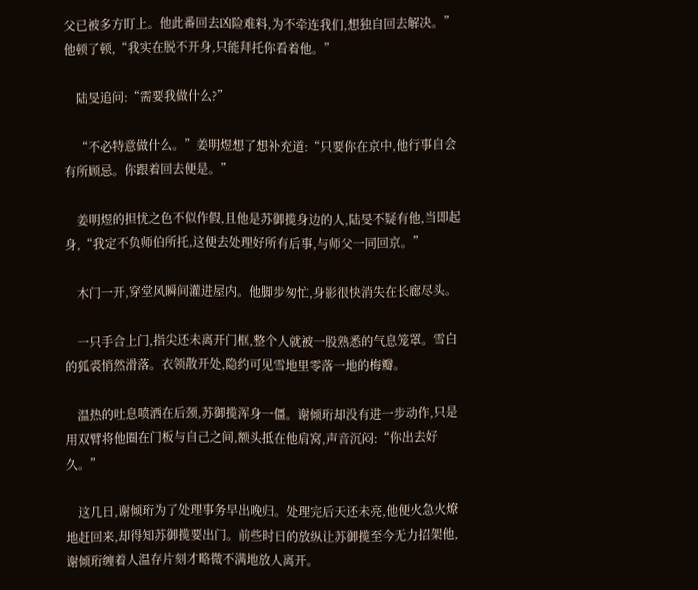父已被多方盯上。他此番回去凶险难料,为不牵连我们,想独自回去解决。”他顿了顿,“我实在脱不开身,只能拜托你看着他。”

    陆旻追问:“需要我做什么?”

    “不必特意做什么。”姜明煜想了想补充道:“只要你在京中,他行事自会有所顾忌。你跟着回去便是。”

    姜明煜的担忧之色不似作假,且他是苏御揽身边的人,陆旻不疑有他,当即起身,“我定不负师伯所托,这便去处理好所有后事,与师父一同回京。”

    木门一开,穿堂风瞬间灌进屋内。他脚步匆忙,身影很快消失在长廊尽头。

    一只手合上门,指尖还未离开门框,整个人就被一股熟悉的气息笼罩。雪白的狐裘悄然滑落。衣领散开处,隐约可见雪地里零落一地的梅瓣。

    温热的吐息喷洒在后颈,苏御揽浑身一僵。谢倾珩却没有进一步动作,只是用双臂将他圈在门板与自己之间,额头抵在他肩窝,声音沉闷:“你出去好久。”

    这几日,谢倾珩为了处理事务早出晚归。处理完后天还未亮,他便火急火燎地赶回来,却得知苏御揽要出门。前些时日的放纵让苏御揽至今无力招架他,谢倾珩缠着人温存片刻才略微不满地放人离开。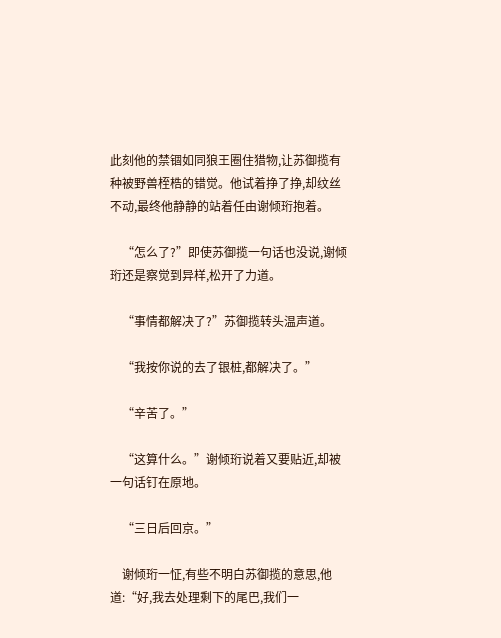此刻他的禁锢如同狼王圈住猎物,让苏御揽有种被野兽桎梏的错觉。他试着挣了挣,却纹丝不动,最终他静静的站着任由谢倾珩抱着。

    “怎么了?”即使苏御揽一句话也没说,谢倾珩还是察觉到异样,松开了力道。

    “事情都解决了?”苏御揽转头温声道。

    “我按你说的去了银桩,都解决了。”

    “辛苦了。”

    “这算什么。”谢倾珩说着又要贴近,却被一句话钉在原地。

    “三日后回京。”

    谢倾珩一怔,有些不明白苏御揽的意思,他道:“好,我去处理剩下的尾巴,我们一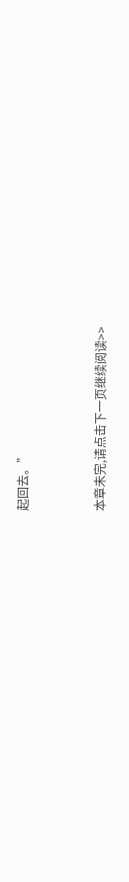起回去。”



本章未完,请点击下一页继续阅读>>